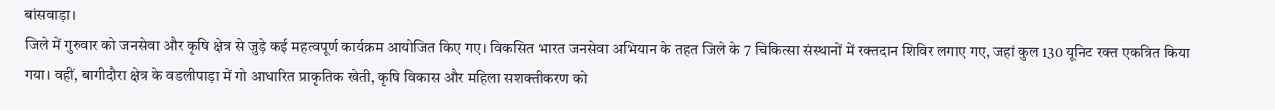बांसवाड़ा।
जिले में गुरुवार को जनसेवा और कृषि क्षेत्र से जुड़े कई महत्वपूर्ण कार्यक्रम आयोजित किए गए। विकसित भारत जनसेवा अभियान के तहत जिले के 7 चिकित्सा संस्थानों में रक्तदान शिविर लगाए गए, जहां कुल 130 यूनिट रक्त एकत्रित किया गया। वहीं, बागीदौरा क्षेत्र के वडलीपाड़ा में गो आधारित प्राकृतिक खेती, कृषि विकास और महिला सशक्तीकरण को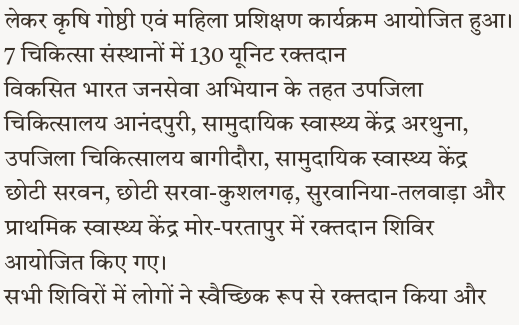लेकर कृषि गोष्ठी एवं महिला प्रशिक्षण कार्यक्रम आयोजित हुआ।
7 चिकित्सा संस्थानों में 130 यूनिट रक्तदान
विकसित भारत जनसेवा अभियान के तहत उपजिला चिकित्सालय आनंदपुरी, सामुदायिक स्वास्थ्य केंद्र अरथुना, उपजिला चिकित्सालय बागीदौरा, सामुदायिक स्वास्थ्य केंद्र छोटी सरवन, छोटी सरवा-कुशलगढ़, सुरवानिया-तलवाड़ा और प्राथमिक स्वास्थ्य केंद्र मोर-परतापुर में रक्तदान शिविर आयोजित किए गए।
सभी शिविरों में लोगों ने स्वैच्छिक रूप से रक्तदान किया और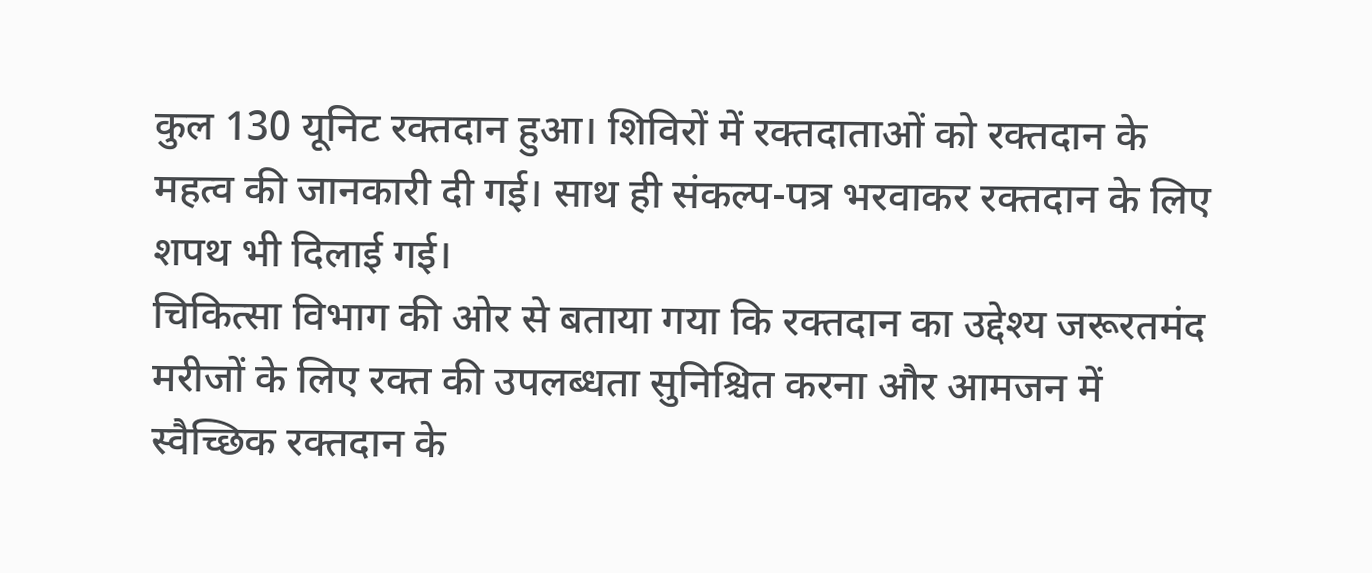कुल 130 यूनिट रक्तदान हुआ। शिविरों में रक्तदाताओं को रक्तदान के महत्व की जानकारी दी गई। साथ ही संकल्प-पत्र भरवाकर रक्तदान के लिए शपथ भी दिलाई गई।
चिकित्सा विभाग की ओर से बताया गया कि रक्तदान का उद्देश्य जरूरतमंद मरीजों के लिए रक्त की उपलब्धता सुनिश्चित करना और आमजन में स्वैच्छिक रक्तदान के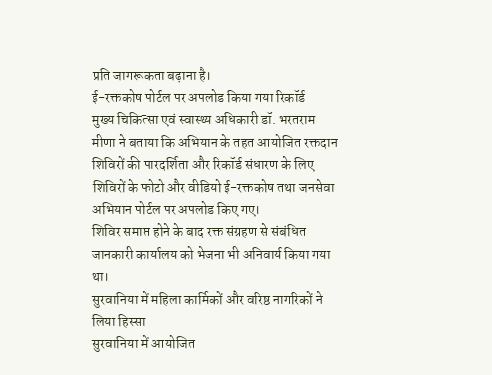प्रति जागरूकता बढ़ाना है।
ई-रक्तकोष पोर्टल पर अपलोड किया गया रिकॉर्ड
मुख्य चिकित्सा एवं स्वास्थ्य अधिकारी डॉ. भरतराम मीणा ने बताया कि अभियान के तहत आयोजित रक्तदान शिविरों की पारदर्शिता और रिकॉर्ड संधारण के लिए शिविरों के फोटो और वीडियो ई-रक्तकोष तथा जनसेवा अभियान पोर्टल पर अपलोड किए गए।
शिविर समाप्त होने के बाद रक्त संग्रहण से संबंधित जानकारी कार्यालय को भेजना भी अनिवार्य किया गया था।
सुरवानिया में महिला कार्मिकों और वरिष्ठ नागरिकों ने लिया हिस्सा
सुरवानिया में आयोजित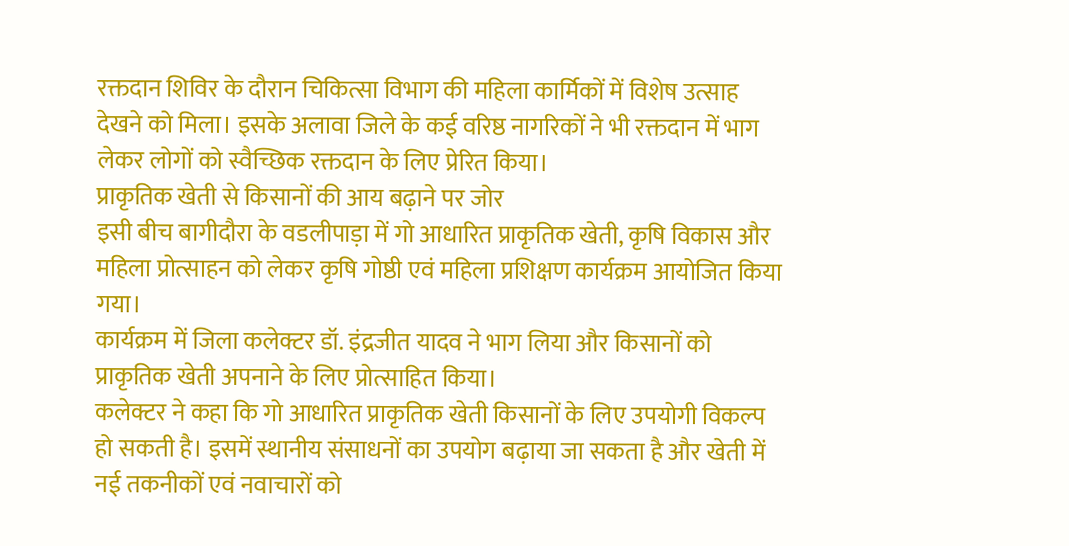रक्तदान शिविर के दौरान चिकित्सा विभाग की महिला कार्मिकों में विशेष उत्साह देखने को मिला। इसके अलावा जिले के कई वरिष्ठ नागरिकों ने भी रक्तदान में भाग लेकर लोगों को स्वैच्छिक रक्तदान के लिए प्रेरित किया।
प्राकृतिक खेती से किसानों की आय बढ़ाने पर जोर
इसी बीच बागीदौरा के वडलीपाड़ा में गो आधारित प्राकृतिक खेती, कृषि विकास और महिला प्रोत्साहन को लेकर कृषि गोष्ठी एवं महिला प्रशिक्षण कार्यक्रम आयोजित किया गया।
कार्यक्रम में जिला कलेक्टर डॉ. इंद्रजीत यादव ने भाग लिया और किसानों को प्राकृतिक खेती अपनाने के लिए प्रोत्साहित किया।
कलेक्टर ने कहा कि गो आधारित प्राकृतिक खेती किसानों के लिए उपयोगी विकल्प हो सकती है। इसमें स्थानीय संसाधनों का उपयोग बढ़ाया जा सकता है और खेती में नई तकनीकों एवं नवाचारों को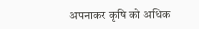अपनाकर कृषि को अधिक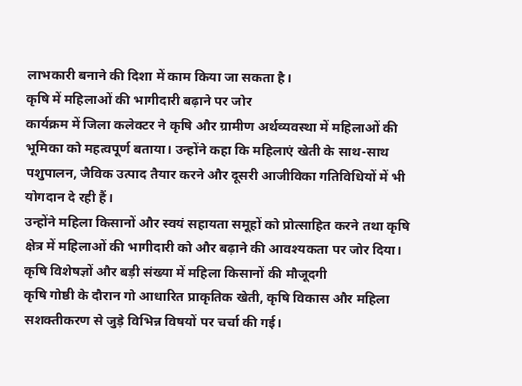लाभकारी बनाने की दिशा में काम किया जा सकता है।
कृषि में महिलाओं की भागीदारी बढ़ाने पर जोर
कार्यक्रम में जिला कलेक्टर ने कृषि और ग्रामीण अर्थव्यवस्था में महिलाओं की भूमिका को महत्वपूर्ण बताया। उन्होंने कहा कि महिलाएं खेती के साथ-साथ पशुपालन, जैविक उत्पाद तैयार करने और दूसरी आजीविका गतिविधियों में भी योगदान दे रही हैं।
उन्होंने महिला किसानों और स्वयं सहायता समूहों को प्रोत्साहित करने तथा कृषि क्षेत्र में महिलाओं की भागीदारी को और बढ़ाने की आवश्यकता पर जोर दिया।
कृषि विशेषज्ञों और बड़ी संख्या में महिला किसानों की मौजूदगी
कृषि गोष्ठी के दौरान गो आधारित प्राकृतिक खेती, कृषि विकास और महिला सशक्तीकरण से जुड़े विभिन्न विषयों पर चर्चा की गई।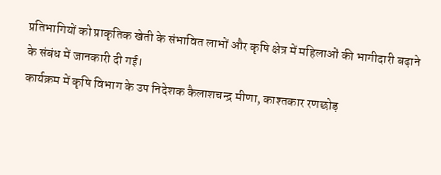प्रतिभागियों को प्राकृतिक खेती के संभावित लाभों और कृषि क्षेत्र में महिलाओं की भागीदारी बढ़ाने के संबंध में जानकारी दी गई।
कार्यक्रम में कृषि विभाग के उप निदेशक कैलाशचन्द्र मीणा, काश्तकार रणछोड़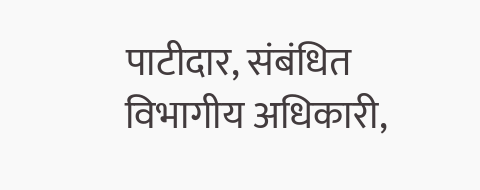पाटीदार, संबंधित विभागीय अधिकारी,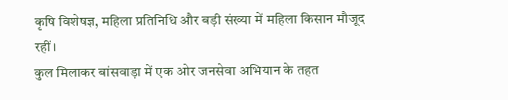कृषि विशेषज्ञ, महिला प्रतिनिधि और बड़ी संख्या में महिला किसान मौजूद रहीं।
कुल मिलाकर बांसवाड़ा में एक ओर जनसेवा अभियान के तहत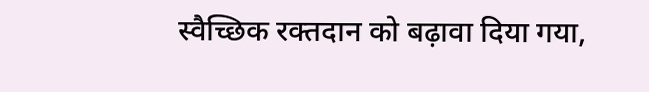स्वैच्छिक रक्तदान को बढ़ावा दिया गया,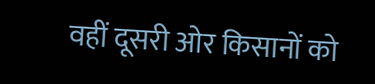वहीं दूसरी ओर किसानों को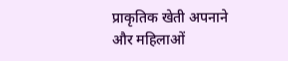प्राकृतिक खेती अपनाने और महिलाओं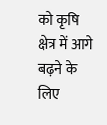को कृषि क्षेत्र में आगे बढ़ने के लिए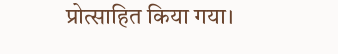प्रोत्साहित किया गया।